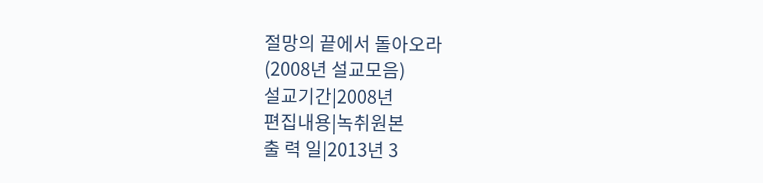절망의 끝에서 돌아오라
(2008년 설교모음)
설교기간|2008년
편집내용|녹취원본
출 력 일|2013년 3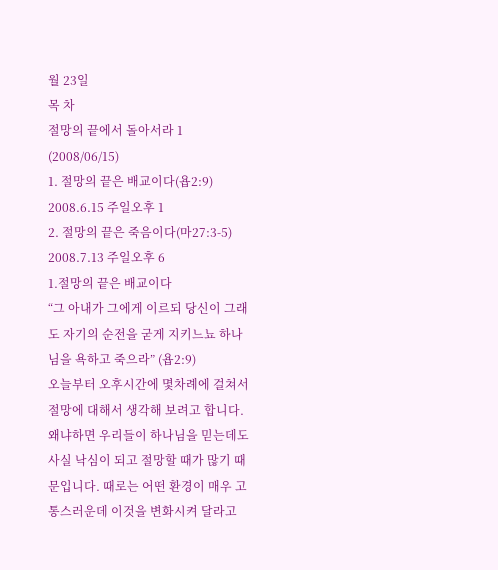월 23일
목 차
절망의 끝에서 돌아서라 1 (2008/06/15)
1. 절망의 끝은 배교이다(욥2:9) 2008.6.15 주일오후 1
2. 절망의 끝은 죽음이다(마27:3-5) 2008.7.13 주일오후 6
1.절망의 끝은 배교이다
“그 아내가 그에게 이르되 당신이 그래도 자기의 순전을 굳게 지키느뇨 하나님을 욕하고 죽으라” (욥2:9)
오늘부터 오후시간에 몇차례에 걸쳐서 절망에 대해서 생각해 보려고 합니다. 왜냐하면 우리들이 하나님을 믿는데도 사실 낙심이 되고 절망할 때가 많기 때문입니다. 때로는 어떤 환경이 매우 고통스러운데 이것을 변화시켜 달라고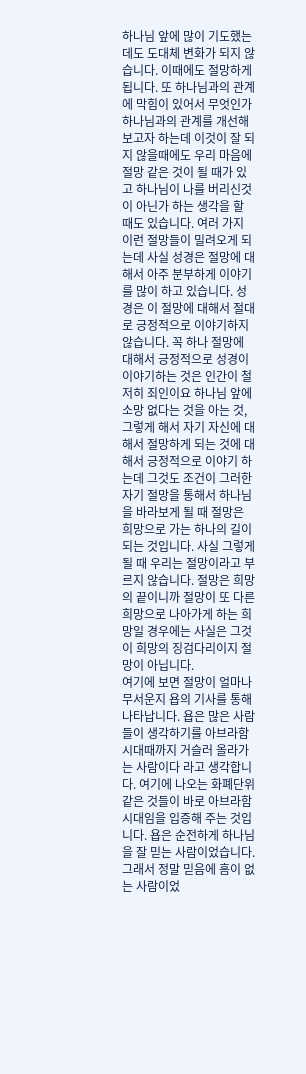하나님 앞에 많이 기도했는데도 도대체 변화가 되지 않습니다. 이때에도 절망하게 됩니다. 또 하나님과의 관계에 막힘이 있어서 무엇인가 하나님과의 관계를 개선해 보고자 하는데 이것이 잘 되지 않을때에도 우리 마음에 절망 같은 것이 될 때가 있고 하나님이 나를 버리신것이 아닌가 하는 생각을 할 때도 있습니다. 여러 가지 이런 절망들이 밀려오게 되는데 사실 성경은 절망에 대해서 아주 분부하게 이야기를 많이 하고 있습니다. 성경은 이 절망에 대해서 절대로 긍정적으로 이야기하지 않습니다. 꼭 하나 절망에 대해서 긍정적으로 성경이 이야기하는 것은 인간이 철저히 죄인이요 하나님 앞에 소망 없다는 것을 아는 것, 그렇게 해서 자기 자신에 대해서 절망하게 되는 것에 대해서 긍정적으로 이야기 하는데 그것도 조건이 그러한 자기 절망을 통해서 하나님을 바라보게 될 때 절망은 희망으로 가는 하나의 길이 되는 것입니다. 사실 그렇게 될 때 우리는 절망이라고 부르지 않습니다. 절망은 희망의 끝이니까 절망이 또 다른 희망으로 나아가게 하는 희망일 경우에는 사실은 그것이 희망의 징검다리이지 절망이 아닙니다.
여기에 보면 절망이 얼마나 무서운지 욥의 기사를 통해 나타납니다. 욥은 많은 사람들이 생각하기를 아브라함 시대때까지 거슬러 올라가는 사람이다 라고 생각합니다. 여기에 나오는 화폐단위 같은 것들이 바로 아브라함 시대임을 입증해 주는 것입니다. 욥은 순전하게 하나님을 잘 믿는 사람이었습니다. 그래서 정말 믿음에 흠이 없는 사람이었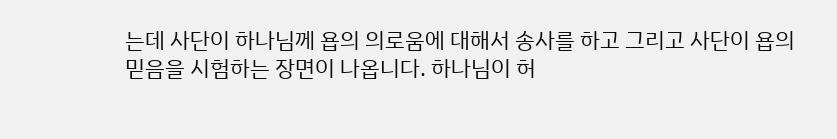는데 사단이 하나님께 욥의 의로움에 대해서 송사를 하고 그리고 사단이 욥의 믿음을 시험하는 장면이 나옵니다. 하나님이 허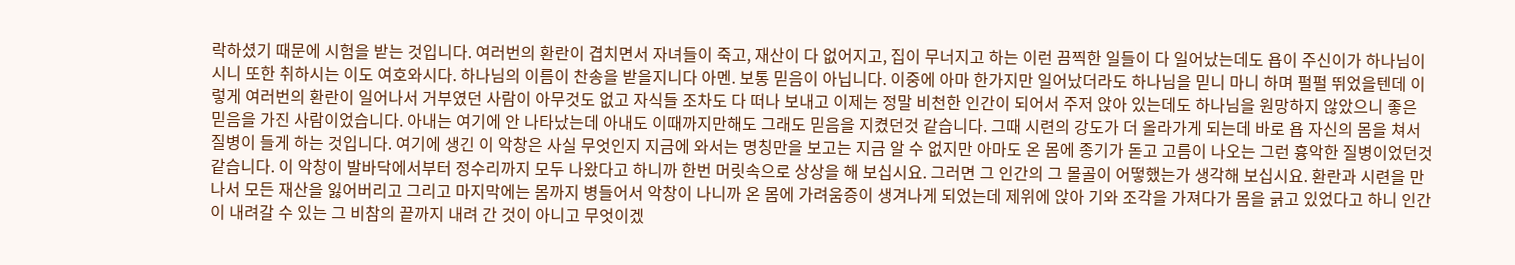락하셨기 때문에 시험을 받는 것입니다. 여러번의 환란이 겹치면서 자녀들이 죽고, 재산이 다 없어지고, 집이 무너지고 하는 이런 끔찍한 일들이 다 일어났는데도 욥이 주신이가 하나님이시니 또한 취하시는 이도 여호와시다. 하나님의 이름이 찬송을 받을지니다 아멘. 보통 믿음이 아닙니다. 이중에 아마 한가지만 일어났더라도 하나님을 믿니 마니 하며 펄펄 뛰었을텐데 이렇게 여러번의 환란이 일어나서 거부였던 사람이 아무것도 없고 자식들 조차도 다 떠나 보내고 이제는 정말 비천한 인간이 되어서 주저 앉아 있는데도 하나님을 원망하지 않았으니 좋은 믿음을 가진 사람이었습니다. 아내는 여기에 안 나타났는데 아내도 이때까지만해도 그래도 믿음을 지켰던것 같습니다. 그때 시련의 강도가 더 올라가게 되는데 바로 욥 자신의 몸을 쳐서 질병이 들게 하는 것입니다. 여기에 생긴 이 악창은 사실 무엇인지 지금에 와서는 명칭만을 보고는 지금 알 수 없지만 아마도 온 몸에 종기가 돋고 고름이 나오는 그런 흉악한 질병이었던것 같습니다. 이 악창이 발바닥에서부터 정수리까지 모두 나왔다고 하니까 한번 머릿속으로 상상을 해 보십시요. 그러면 그 인간의 그 몰골이 어떻했는가 생각해 보십시요. 환란과 시련을 만나서 모든 재산을 잃어버리고 그리고 마지막에는 몸까지 병들어서 악창이 나니까 온 몸에 가려움증이 생겨나게 되었는데 제위에 앉아 기와 조각을 가져다가 몸을 긁고 있었다고 하니 인간이 내려갈 수 있는 그 비참의 끝까지 내려 간 것이 아니고 무엇이겠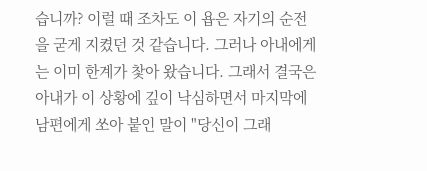습니까? 이럴 때 조차도 이 욥은 자기의 순전을 굳게 지켰던 것 같습니다. 그러나 아내에게는 이미 한계가 찿아 왔습니다. 그래서 결국은 아내가 이 상황에 깊이 낙심하면서 마지막에 남편에게 쏘아 붙인 말이 "당신이 그래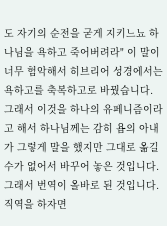도 자기의 순전을 굳게 지키느뇨 하나님을 욕하고 죽어버려라" 이 말이 너무 험악해서 히브리어 성경에서는 욕하고를 축복하고로 바꿨습니다. 그래서 이것을 하나의 유페니즘이라고 해서 하나님께는 감히 욥의 아내가 그렇게 말을 했지만 그대로 옮길수가 없어서 바꾸어 놓은 것입니다. 그래서 번역이 올바로 된 것입니다. 직역을 하자면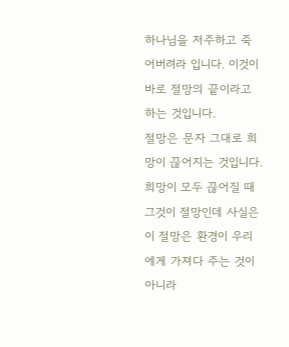하나님을 저주하고 죽어버려라 입니다. 이것이 바로 절망의 끝이라고 하는 것입니다.
절망은 문자 그대로 희망이 끊어지는 것입니다. 희망이 모두 끊어질 때 그것이 절망인데 사실은 이 절망은 환경이 우리에게 가져다 주는 것이 아니라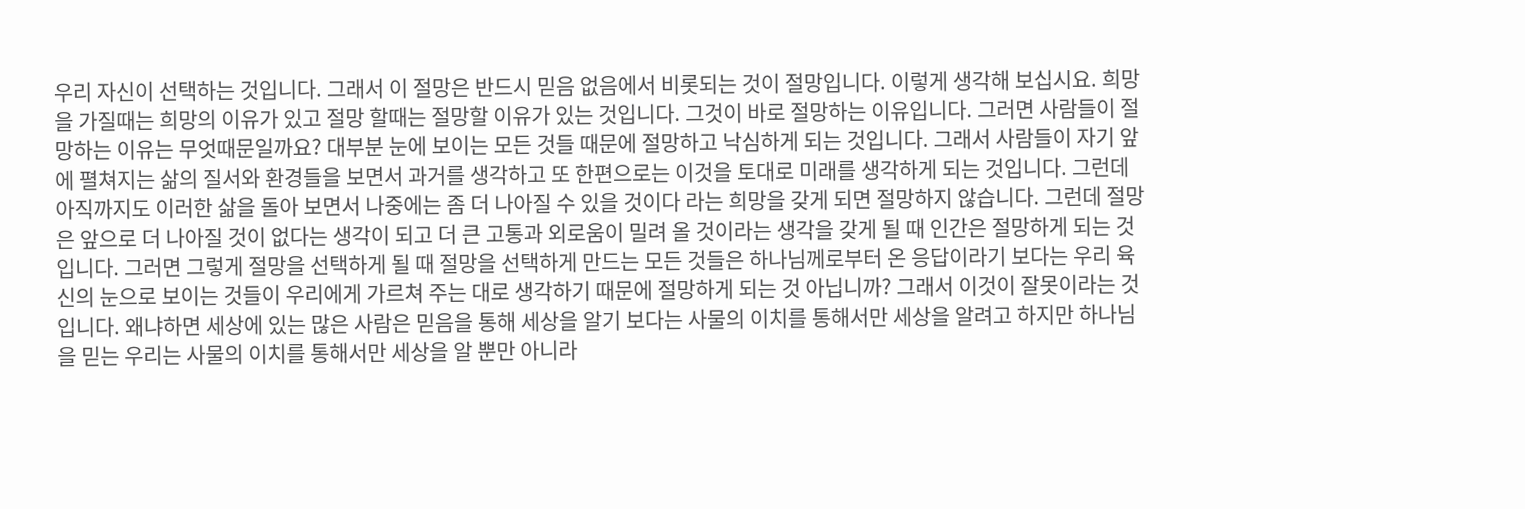우리 자신이 선택하는 것입니다. 그래서 이 절망은 반드시 믿음 없음에서 비롯되는 것이 절망입니다. 이렇게 생각해 보십시요. 희망을 가질때는 희망의 이유가 있고 절망 할때는 절망할 이유가 있는 것입니다. 그것이 바로 절망하는 이유입니다. 그러면 사람들이 절망하는 이유는 무엇때문일까요? 대부분 눈에 보이는 모든 것들 때문에 절망하고 낙심하게 되는 것입니다. 그래서 사람들이 자기 앞에 펼쳐지는 삶의 질서와 환경들을 보면서 과거를 생각하고 또 한편으로는 이것을 토대로 미래를 생각하게 되는 것입니다. 그런데 아직까지도 이러한 삶을 돌아 보면서 나중에는 좀 더 나아질 수 있을 것이다 라는 희망을 갖게 되면 절망하지 않습니다. 그런데 절망은 앞으로 더 나아질 것이 없다는 생각이 되고 더 큰 고통과 외로움이 밀려 올 것이라는 생각을 갖게 될 때 인간은 절망하게 되는 것입니다. 그러면 그렇게 절망을 선택하게 될 때 절망을 선택하게 만드는 모든 것들은 하나님께로부터 온 응답이라기 보다는 우리 육신의 눈으로 보이는 것들이 우리에게 가르쳐 주는 대로 생각하기 때문에 절망하게 되는 것 아닙니까? 그래서 이것이 잘못이라는 것입니다. 왜냐하면 세상에 있는 많은 사람은 믿음을 통해 세상을 알기 보다는 사물의 이치를 통해서만 세상을 알려고 하지만 하나님을 믿는 우리는 사물의 이치를 통해서만 세상을 알 뿐만 아니라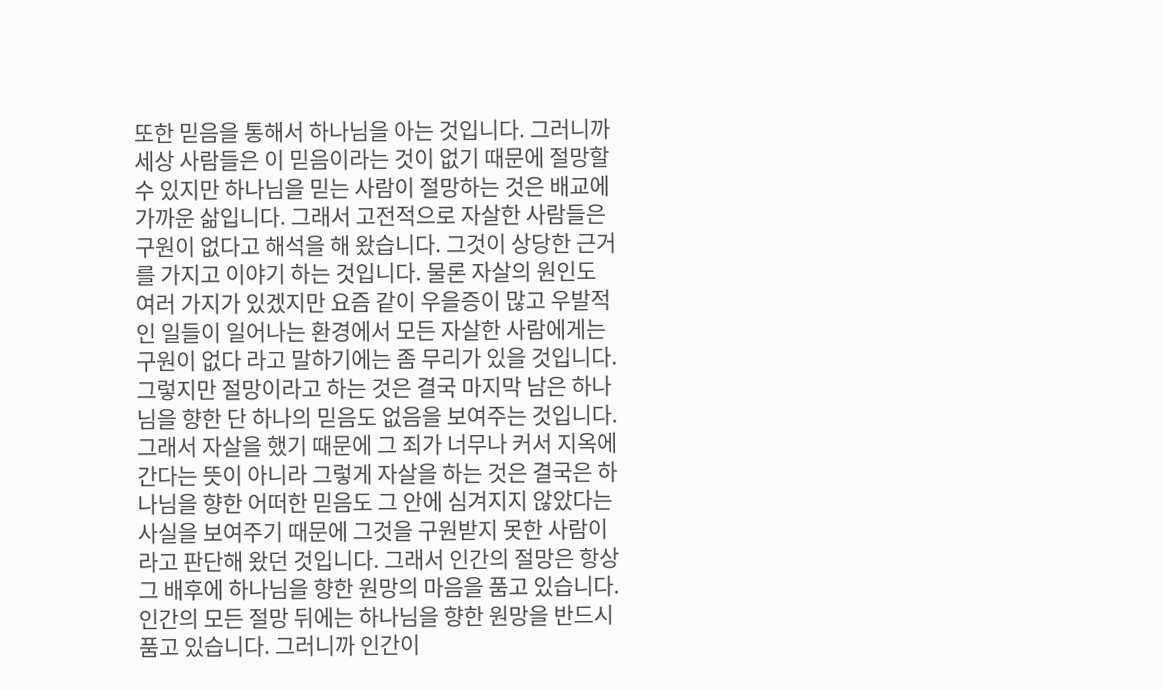또한 믿음을 통해서 하나님을 아는 것입니다. 그러니까 세상 사람들은 이 믿음이라는 것이 없기 때문에 절망할 수 있지만 하나님을 믿는 사람이 절망하는 것은 배교에 가까운 삶입니다. 그래서 고전적으로 자살한 사람들은 구원이 없다고 해석을 해 왔습니다. 그것이 상당한 근거를 가지고 이야기 하는 것입니다. 물론 자살의 원인도 여러 가지가 있겠지만 요즘 같이 우을증이 많고 우발적인 일들이 일어나는 환경에서 모든 자살한 사람에게는 구원이 없다 라고 말하기에는 좀 무리가 있을 것입니다. 그렇지만 절망이라고 하는 것은 결국 마지막 남은 하나님을 향한 단 하나의 믿음도 없음을 보여주는 것입니다. 그래서 자살을 했기 때문에 그 죄가 너무나 커서 지옥에 간다는 뜻이 아니라 그렇게 자살을 하는 것은 결국은 하나님을 향한 어떠한 믿음도 그 안에 심겨지지 않았다는 사실을 보여주기 때문에 그것을 구원받지 못한 사람이라고 판단해 왔던 것입니다. 그래서 인간의 절망은 항상 그 배후에 하나님을 향한 원망의 마음을 품고 있습니다. 인간의 모든 절망 뒤에는 하나님을 향한 원망을 반드시 품고 있습니다. 그러니까 인간이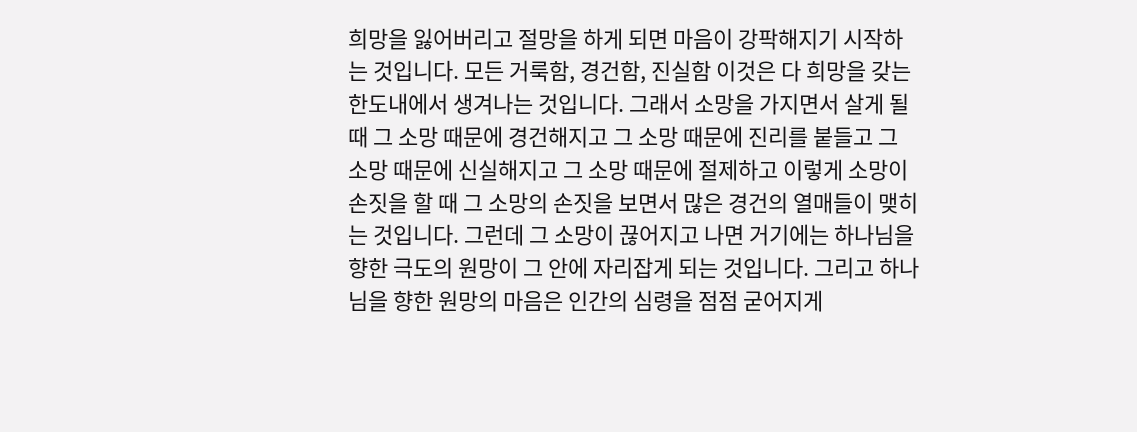희망을 잃어버리고 절망을 하게 되면 마음이 강팍해지기 시작하는 것입니다. 모든 거룩함, 경건함, 진실함 이것은 다 희망을 갖는 한도내에서 생겨나는 것입니다. 그래서 소망을 가지면서 살게 될 때 그 소망 때문에 경건해지고 그 소망 때문에 진리를 붙들고 그 소망 때문에 신실해지고 그 소망 때문에 절제하고 이렇게 소망이 손짓을 할 때 그 소망의 손짓을 보면서 많은 경건의 열매들이 맺히는 것입니다. 그런데 그 소망이 끊어지고 나면 거기에는 하나님을 향한 극도의 원망이 그 안에 자리잡게 되는 것입니다. 그리고 하나님을 향한 원망의 마음은 인간의 심령을 점점 굳어지게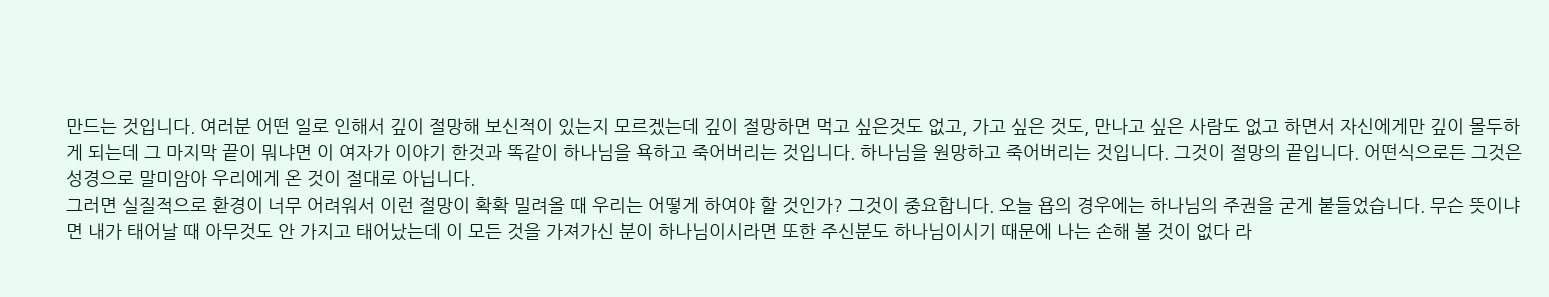만드는 것입니다. 여러분 어떤 일로 인해서 깊이 절망해 보신적이 있는지 모르겠는데 깊이 절망하면 먹고 싶은것도 없고, 가고 싶은 것도, 만나고 싶은 사람도 없고 하면서 자신에게만 깊이 몰두하게 되는데 그 마지막 끝이 뭐냐면 이 여자가 이야기 한것과 똑같이 하나님을 욕하고 죽어버리는 것입니다. 하나님을 원망하고 죽어버리는 것입니다. 그것이 절망의 끝입니다. 어떤식으로든 그것은 성경으로 말미암아 우리에게 온 것이 절대로 아닙니다.
그러면 실질적으로 환경이 너무 어려워서 이런 절망이 확확 밀려올 때 우리는 어떻게 하여야 할 것인가? 그것이 중요합니다. 오늘 욥의 경우에는 하나님의 주권을 굳게 붙들었습니다. 무슨 뜻이냐면 내가 태어날 때 아무것도 안 가지고 태어났는데 이 모든 것을 가져가신 분이 하나님이시라면 또한 주신분도 하나님이시기 때문에 나는 손해 볼 것이 없다 라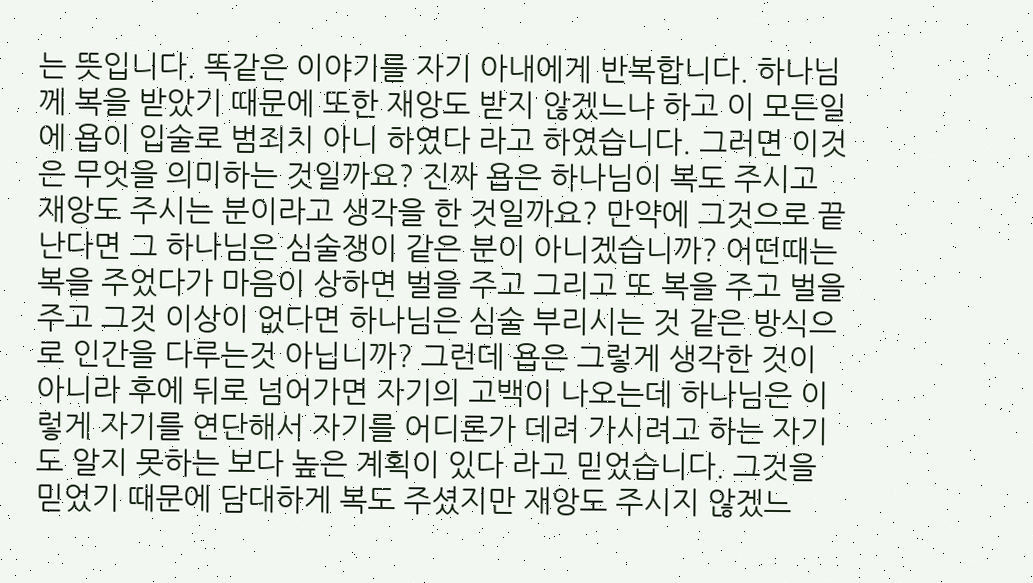는 뜻입니다. 똑같은 이야기를 자기 아내에게 반복합니다. 하나님께 복을 받았기 때문에 또한 재앙도 받지 않겠느냐 하고 이 모든일에 욥이 입술로 범죄치 아니 하였다 라고 하였습니다. 그러면 이것은 무엇을 의미하는 것일까요? 진짜 욥은 하나님이 복도 주시고 재앙도 주시는 분이라고 생각을 한 것일까요? 만약에 그것으로 끝난다면 그 하나님은 심술쟁이 같은 분이 아니겠습니까? 어떤때는 복을 주었다가 마음이 상하면 벌을 주고 그리고 또 복을 주고 벌을 주고 그것 이상이 없다면 하나님은 심술 부리시는 것 같은 방식으로 인간을 다루는것 아닙니까? 그런데 욥은 그렇게 생각한 것이 아니라 후에 뒤로 넘어가면 자기의 고백이 나오는데 하나님은 이렇게 자기를 연단해서 자기를 어디론가 데려 가시려고 하는 자기도 알지 못하는 보다 높은 계획이 있다 라고 믿었습니다. 그것을 믿었기 때문에 담대하게 복도 주셨지만 재앙도 주시지 않겠느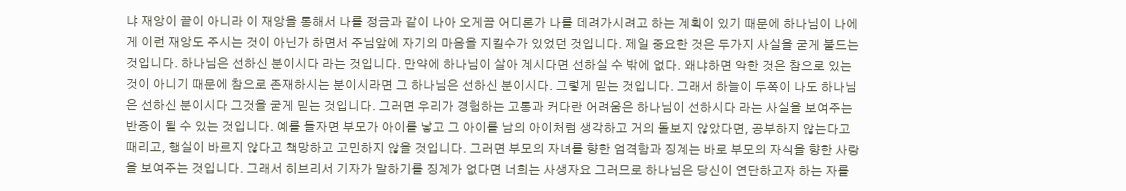냐 재앙이 끝이 아니라 이 재앙을 통해서 나를 정금과 같이 나아 오게끔 어디론가 나를 데려가시려고 하는 계획이 있기 때문에 하나님이 나에게 이런 재앙도 주시는 것이 아닌가 하면서 주님앞에 자기의 마음을 지킬수가 있었던 것입니다. 제일 중요한 것은 두가지 사실을 굳게 붙드는 것입니다. 하나님은 선하신 분이시다 라는 것입니다. 만약에 하나님이 살아 계시다면 선하실 수 밖에 없다. 왜냐하면 악한 것은 참으로 있는 것이 아니기 때문에 참으로 존재하시는 분이시라면 그 하나님은 선하신 분이시다. 그렇게 믿는 것입니다. 그래서 하늘이 두쪽이 나도 하나님은 선하신 분이시다 그것을 굳게 믿는 것입니다. 그러면 우리가 경험하는 고통과 커다란 어려움은 하나님이 선하시다 라는 사실을 보여주는 반증이 될 수 있는 것입니다. 예를 들자면 부모가 아이를 낳고 그 아이를 남의 아이처럼 생각하고 거의 돌보지 않았다면, 공부하지 않는다고 때리고, 행실이 바르지 않다고 책망하고 고민하지 않을 것입니다. 그러면 부모의 자녀를 향한 엄격함과 징계는 바로 부모의 자식을 향한 사랑을 보여주는 것입니다. 그래서 히브리서 기자가 말하기를 징계가 없다면 너희는 사생자요 그러므로 하나님은 당신이 연단하고자 하는 자를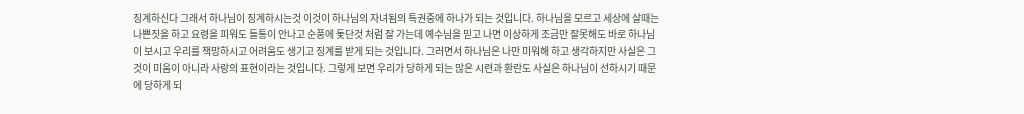징계하신다 그래서 하나님이 징계하시는것 이것이 하나님의 자녀됨의 특권중에 하나가 되는 것입니다. 하나님을 모르고 세상에 살때는 나쁜짓을 하고 요령을 피워도 들통이 안나고 순풍에 돛단것 처럼 잘 가는데 예수님을 믿고 나면 이상하게 조금만 잘못해도 바로 하나님이 보시고 우리를 책망하시고 어려움도 생기고 징계를 받게 되는 것입니다. 그러면서 하나님은 나만 미워해 하고 생각하지만 사실은 그것이 미움이 아니라 사랑의 표현이라는 것입니다. 그렇게 보면 우리가 당하게 되는 많은 시련과 환란도 사실은 하나님이 선하시기 때문에 당하게 되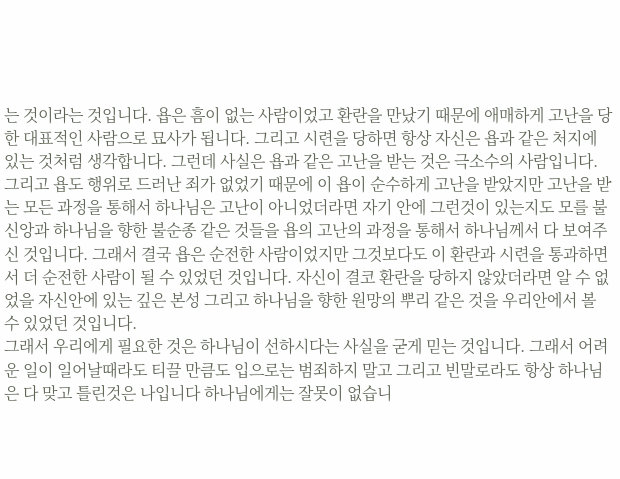는 것이라는 것입니다. 욥은 흠이 없는 사람이었고 환란을 만났기 때문에 애매하게 고난을 당한 대표적인 사람으로 묘사가 됩니다. 그리고 시련을 당하면 항상 자신은 욥과 같은 처지에 있는 것처럼 생각합니다. 그런데 사실은 욥과 같은 고난을 받는 것은 극소수의 사람입니다. 그리고 욥도 행위로 드러난 죄가 없었기 때문에 이 욥이 순수하게 고난을 받았지만 고난을 받는 모든 과정을 통해서 하나님은 고난이 아니었더라면 자기 안에 그런것이 있는지도 모를 불신앙과 하나님을 향한 불순종 같은 것들을 욥의 고난의 과정을 통해서 하나님께서 다 보여주신 것입니다. 그래서 결국 욥은 순전한 사람이었지만 그것보다도 이 환란과 시련을 통과하면서 더 순전한 사람이 될 수 있었던 것입니다. 자신이 결코 환란을 당하지 않았더라면 알 수 없었을 자신안에 있는 깊은 본성 그리고 하나님을 향한 원망의 뿌리 같은 것을 우리안에서 볼 수 있었던 것입니다.
그래서 우리에게 필요한 것은 하나님이 선하시다는 사실을 굳게 믿는 것입니다. 그래서 어려운 일이 일어날때라도 티끌 만큼도 입으로는 범죄하지 말고 그리고 빈말로라도 항상 하나님은 다 맞고 틀린것은 나입니다 하나님에게는 잘못이 없습니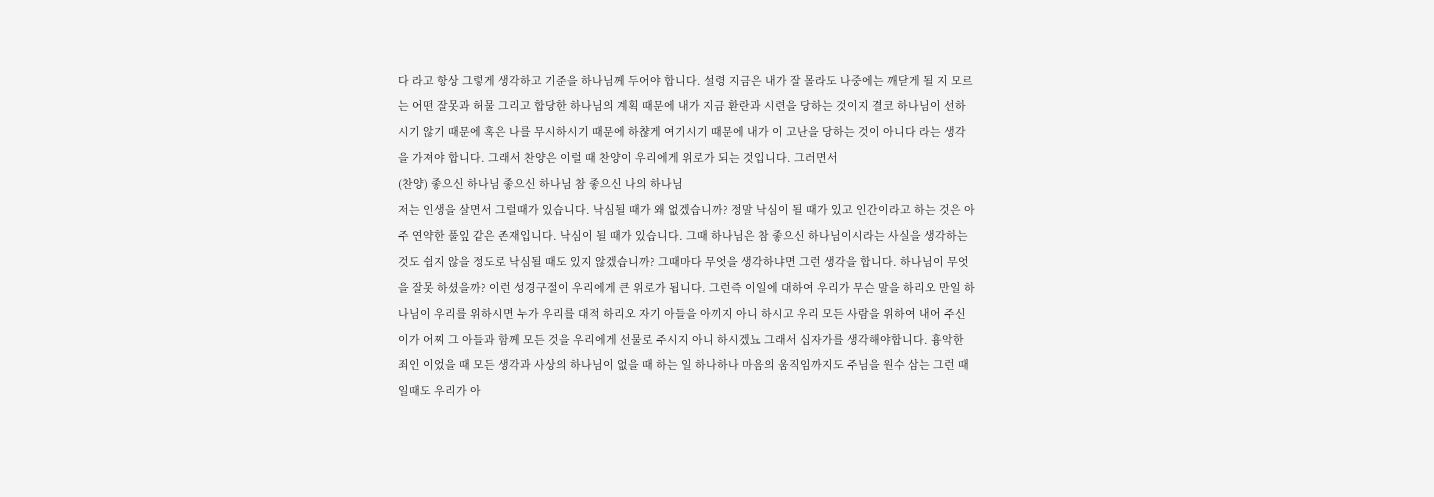다 라고 항상 그렇게 생각하고 기준을 하나님께 두어야 합니다. 설령 지금은 내가 잘 몰라도 나중에는 깨닫게 될 지 모르는 어떤 잘못과 허물 그리고 합당한 하나님의 계획 때문에 내가 지금 환란과 시련을 당하는 것이지 결코 하나님이 선하시기 않기 때문에 혹은 나를 무시하시기 때문에 하챦게 여기시기 때문에 내가 이 고난을 당하는 것이 아니다 라는 생각을 가져야 합니다. 그래서 찬양은 이럴 때 찬양이 우리에게 위로가 되는 것입니다. 그러면서
(찬양) 좋으신 하나님 좋으신 하나님 참 좋으신 나의 하나님
저는 인생을 살면서 그럴때가 있습니다. 낙심될 때가 왜 없겠습니까? 정말 낙심이 될 때가 있고 인간이라고 하는 것은 아주 연약한 풀잎 같은 존재입니다. 낙심이 될 때가 있습니다. 그때 하나님은 참 좋으신 하나님이시라는 사실을 생각하는 것도 쉽지 않을 정도로 낙심될 때도 있지 않겠습니까? 그때마다 무엇을 생각하냐면 그런 생각을 합니다. 하나님이 무엇을 잘못 하셨을까? 이런 성경구절이 우리에게 큰 위로가 됩니다. 그런즉 이일에 대하여 우리가 무슨 말을 하리오 만일 하나님이 우리를 위하시면 누가 우리를 대적 하리오 자기 아들을 아끼지 아니 하시고 우리 모든 사람을 위하여 내어 주신 이가 어찌 그 아들과 함께 모든 것을 우리에게 선물로 주시지 아니 하시겠뇨 그래서 십자가를 생각해야합니다. 흉악한 죄인 이었을 때 모든 생각과 사상의 하나님이 없을 때 하는 일 하나하나 마음의 움직임까지도 주님을 원수 삼는 그런 때 일때도 우리가 아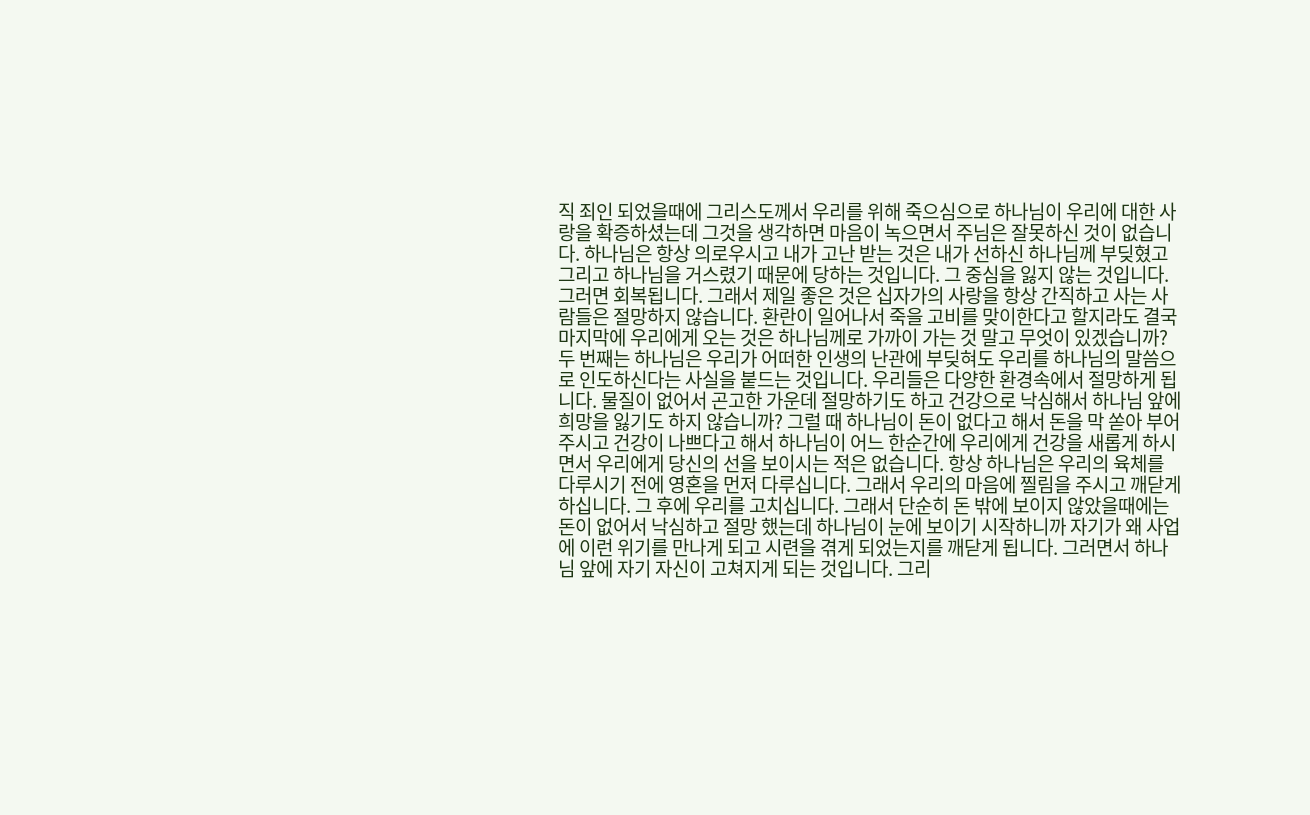직 죄인 되었을때에 그리스도께서 우리를 위해 죽으심으로 하나님이 우리에 대한 사랑을 확증하셨는데 그것을 생각하면 마음이 녹으면서 주님은 잘못하신 것이 없습니다. 하나님은 항상 의로우시고 내가 고난 받는 것은 내가 선하신 하나님께 부딪혔고 그리고 하나님을 거스렸기 때문에 당하는 것입니다. 그 중심을 잃지 않는 것입니다. 그러면 회복됩니다. 그래서 제일 좋은 것은 십자가의 사랑을 항상 간직하고 사는 사람들은 절망하지 않습니다. 환란이 일어나서 죽을 고비를 맞이한다고 할지라도 결국 마지막에 우리에게 오는 것은 하나님께로 가까이 가는 것 말고 무엇이 있겠습니까? 두 번째는 하나님은 우리가 어떠한 인생의 난관에 부딪혀도 우리를 하나님의 말씀으로 인도하신다는 사실을 붙드는 것입니다. 우리들은 다양한 환경속에서 절망하게 됩니다. 물질이 없어서 곤고한 가운데 절망하기도 하고 건강으로 낙심해서 하나님 앞에 희망을 잃기도 하지 않습니까? 그럴 때 하나님이 돈이 없다고 해서 돈을 막 쏟아 부어주시고 건강이 나쁘다고 해서 하나님이 어느 한순간에 우리에게 건강을 새롭게 하시면서 우리에게 당신의 선을 보이시는 적은 없습니다. 항상 하나님은 우리의 육체를 다루시기 전에 영혼을 먼저 다루십니다. 그래서 우리의 마음에 찔림을 주시고 깨닫게 하십니다. 그 후에 우리를 고치십니다. 그래서 단순히 돈 밖에 보이지 않았을때에는 돈이 없어서 낙심하고 절망 했는데 하나님이 눈에 보이기 시작하니까 자기가 왜 사업에 이런 위기를 만나게 되고 시련을 겪게 되었는지를 깨닫게 됩니다. 그러면서 하나님 앞에 자기 자신이 고쳐지게 되는 것입니다. 그리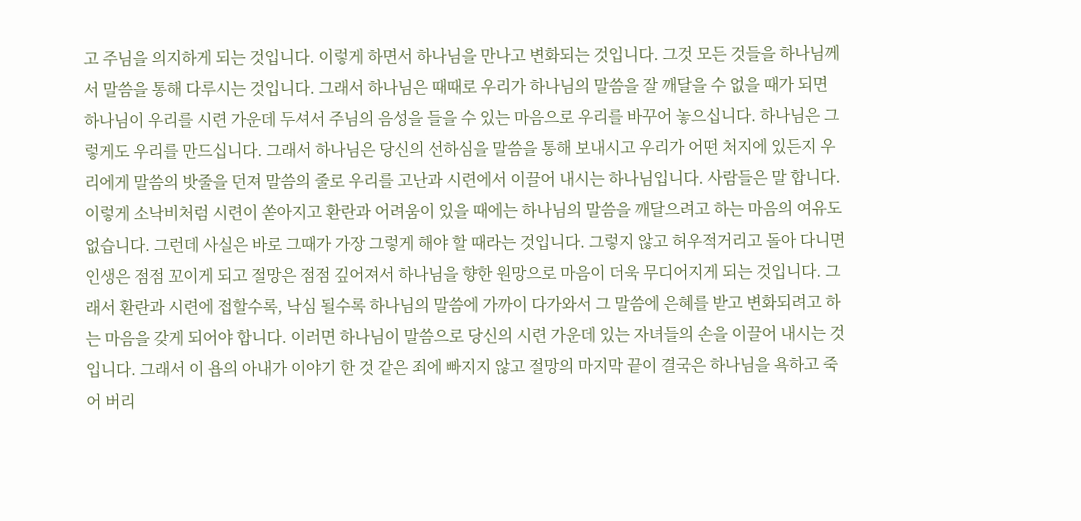고 주님을 의지하게 되는 것입니다. 이렇게 하면서 하나님을 만나고 변화되는 것입니다. 그것 모든 것들을 하나님께서 말씀을 통해 다루시는 것입니다. 그래서 하나님은 때때로 우리가 하나님의 말씀을 잘 깨달을 수 없을 때가 되면 하나님이 우리를 시련 가운데 두셔서 주님의 음성을 들을 수 있는 마음으로 우리를 바꾸어 놓으십니다. 하나님은 그렇게도 우리를 만드십니다. 그래서 하나님은 당신의 선하심을 말씀을 통해 보내시고 우리가 어떤 처지에 있든지 우리에게 말씀의 밧줄을 던져 말씀의 줄로 우리를 고난과 시련에서 이끌어 내시는 하나님입니다. 사람들은 말 합니다. 이렇게 소낙비처럼 시련이 쏟아지고 환란과 어려움이 있을 때에는 하나님의 말씀을 깨달으려고 하는 마음의 여유도 없습니다. 그런데 사실은 바로 그때가 가장 그렇게 해야 할 때라는 것입니다. 그렇지 않고 허우적거리고 돌아 다니면 인생은 점점 꼬이게 되고 절망은 점점 깊어져서 하나님을 향한 원망으로 마음이 더욱 무디어지게 되는 것입니다. 그래서 환란과 시련에 접할수록, 낙심 될수록 하나님의 말씀에 가까이 다가와서 그 말씀에 은혜를 받고 변화되려고 하는 마음을 갖게 되어야 합니다. 이러면 하나님이 말씀으로 당신의 시련 가운데 있는 자녀들의 손을 이끌어 내시는 것입니다. 그래서 이 욥의 아내가 이야기 한 것 같은 죄에 빠지지 않고 절망의 마지막 끝이 결국은 하나님을 욕하고 죽어 버리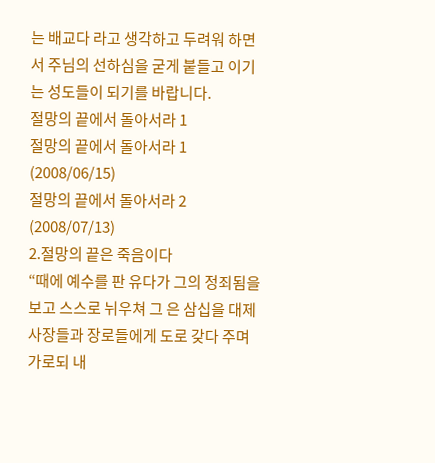는 배교다 라고 생각하고 두려워 하면서 주님의 선하심을 굳게 붙들고 이기는 성도들이 되기를 바랍니다.
절망의 끝에서 돌아서라 1
절망의 끝에서 돌아서라 1 (2008/06/15)
절망의 끝에서 돌아서라 2 (2008/07/13)
2.절망의 끝은 죽음이다
“때에 예수를 판 유다가 그의 정죄됨을 보고 스스로 뉘우쳐 그 은 삼십을 대제사장들과 장로들에게 도로 갖다 주며 가로되 내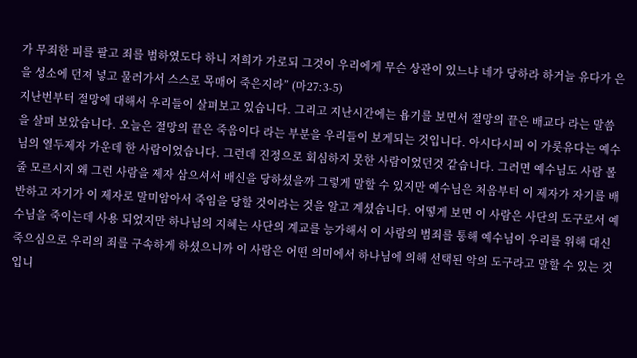가 무죄한 피를 팔고 죄를 범하였도다 하니 저희가 가로되 그것이 우리에게 무슨 상관이 있느냐 네가 당하라 하거늘 유다가 은을 성소에 던져 넣고 물러가서 스스로 목매어 죽은지라” (마27:3-5)
지난번부터 절망에 대해서 우리들이 살펴보고 있습니다. 그리고 지난시간에는 욥기를 보면서 절망의 끝은 배교다 라는 말씀을 살펴 보았습니다. 오늘은 절망의 끝은 죽음이다 라는 부분을 우리들이 보게되는 것입니다. 아시다시피 이 가롯유다는 예수님의 열두제자 가운데 한 사람이었습니다. 그런데 진정으로 회심하지 못한 사람이었던것 같습니다. 그러면 예수님도 사람 볼 줄 모르시지 왜 그런 사람을 제자 삼으셔서 배신을 당하셨을까 그렇게 말할 수 있지만 예수님은 처음부터 이 제자가 자기를 배반하고 자기가 이 제자로 말미암아서 죽임을 당할 것이라는 것을 알고 계셨습니다. 어떻게 보면 이 사람은 사단의 도구로서 예수님을 죽이는데 사용 되었지만 하나님의 지혜는 사단의 계교를 능가해서 이 사람의 범죄를 통해 예수님이 우리를 위해 대신 죽으심으로 우리의 죄를 구속하게 하셨으니까 이 사람은 어떤 의미에서 하나님에 의해 선택된 악의 도구라고 말할 수 있는 것입니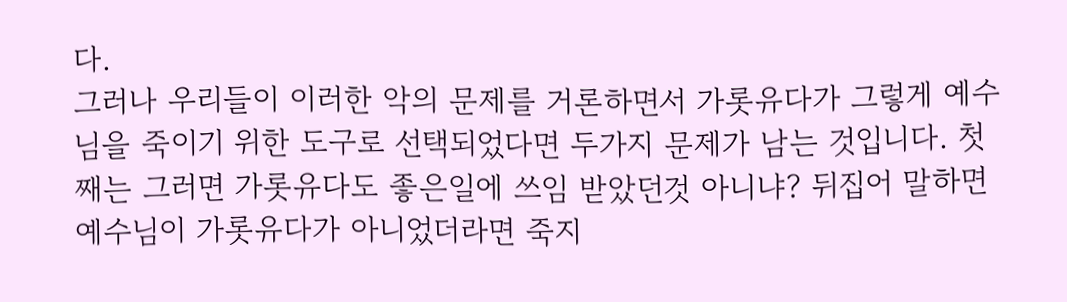다.
그러나 우리들이 이러한 악의 문제를 거론하면서 가롯유다가 그렇게 예수님을 죽이기 위한 도구로 선택되었다면 두가지 문제가 남는 것입니다. 첫째는 그러면 가롯유다도 좋은일에 쓰임 받았던것 아니냐? 뒤집어 말하면 예수님이 가롯유다가 아니었더라면 죽지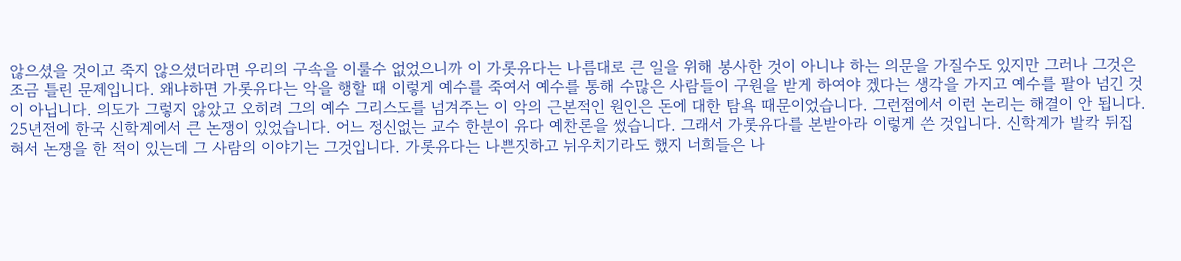않으셨을 것이고 죽지 않으셨더라면 우리의 구속을 이룰수 없었으니까 이 가롯유다는 나름대로 큰 일을 위해 봉사한 것이 아니냐 하는 의문을 가질수도 있지만 그러나 그것은 조금 틀린 문제입니다. 왜냐하면 가롯유다는 악을 행할 때 이렇게 예수를 죽여서 예수를 통해 수많은 사람들이 구원을 받게 하여야 겠다는 생각을 가지고 예수를 팔아 넘긴 것이 아닙니다. 의도가 그렇지 않았고 오히려 그의 예수 그리스도를 넘겨주는 이 악의 근본적인 원인은 돈에 대한 탐욕 때문이었습니다. 그런점에서 이런 논리는 해결이 안 됩니다. 25년전에 한국 신학계에서 큰 논쟁이 있었습니다. 어느 정신없는 교수 한분이 유다 예찬론을 썼습니다. 그래서 가롯유다를 본받아라 이렇게 쓴 것입니다. 신학계가 발칵 뒤집혀서 논쟁을 한 적이 있는데 그 사람의 이야기는 그것입니다. 가롯유다는 나쁜짓하고 뉘우치기라도 했지 너희들은 나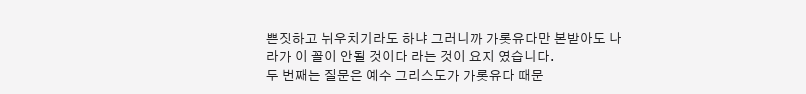쁜짓하고 뉘우치기라도 하냐 그러니까 가롯유다만 본받아도 나라가 이 꼴이 안될 것이다 라는 것이 요지 였습니다.
두 번째는 질문은 예수 그리스도가 가롯유다 때문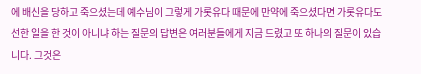에 배신을 당하고 죽으셨는데 예수님이 그렇게 가롯유다 때문에 만약에 죽으셨다면 가롯유다도 선한 일을 한 것이 아니냐 하는 질문의 답변은 여러분들에게 지금 드렸고 또 하나의 질문이 있습니다. 그것은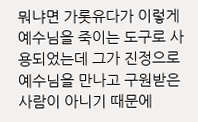뭐냐면 가롯유다가 이렇게 예수님을 죽이는 도구로 사용되었는데 그가 진정으로 예수님을 만나고 구원받은 사람이 아니기 때문에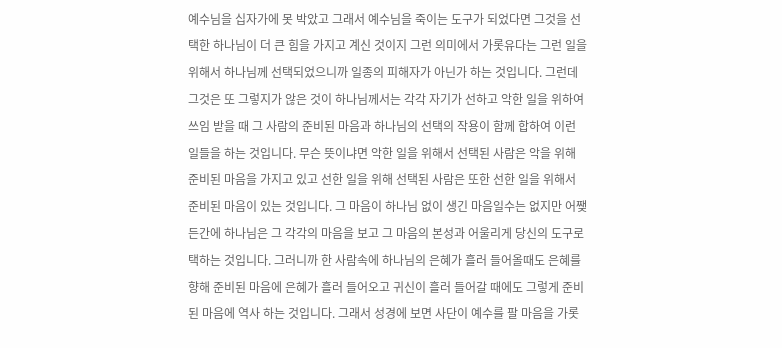예수님을 십자가에 못 박았고 그래서 예수님을 죽이는 도구가 되었다면 그것을 선택한 하나님이 더 큰 힘을 가지고 계신 것이지 그런 의미에서 가롯유다는 그런 일을 위해서 하나님께 선택되었으니까 일종의 피해자가 아닌가 하는 것입니다. 그런데 그것은 또 그렇지가 않은 것이 하나님께서는 각각 자기가 선하고 악한 일을 위하여 쓰임 받을 때 그 사람의 준비된 마음과 하나님의 선택의 작용이 함께 합하여 이런 일들을 하는 것입니다. 무슨 뜻이냐면 악한 일을 위해서 선택된 사람은 악을 위해 준비된 마음을 가지고 있고 선한 일을 위해 선택된 사람은 또한 선한 일을 위해서 준비된 마음이 있는 것입니다. 그 마음이 하나님 없이 생긴 마음일수는 없지만 어쨎든간에 하나님은 그 각각의 마음을 보고 그 마음의 본성과 어울리게 당신의 도구로 택하는 것입니다. 그러니까 한 사람속에 하나님의 은혜가 흘러 들어올때도 은혜를 향해 준비된 마음에 은혜가 흘러 들어오고 귀신이 흘러 들어갈 때에도 그렇게 준비된 마음에 역사 하는 것입니다. 그래서 성경에 보면 사단이 예수를 팔 마음을 가롯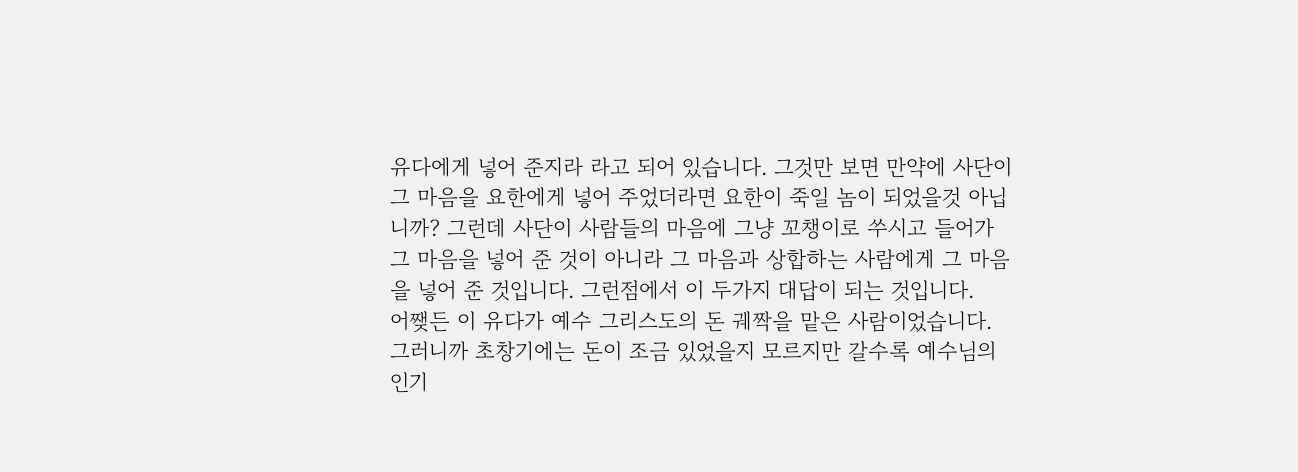유다에게 넣어 준지라 라고 되어 있습니다. 그것만 보면 만약에 사단이 그 마음을 요한에게 넣어 주었더라면 요한이 죽일 놈이 되었을것 아닙니까? 그런데 사단이 사람들의 마음에 그냥 꼬챙이로 쑤시고 들어가 그 마음을 넣어 준 것이 아니라 그 마음과 상합하는 사람에게 그 마음을 넣어 준 것입니다. 그런점에서 이 두가지 대답이 되는 것입니다.
어쨎든 이 유다가 예수 그리스도의 돈 궤짝을 맡은 사람이었습니다. 그러니까 초창기에는 돈이 조금 있었을지 모르지만 갈수록 예수님의 인기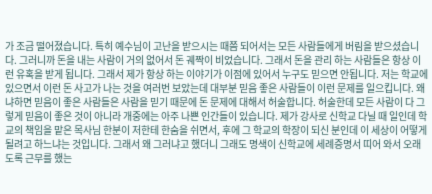가 조금 떨어졌습니다. 특히 예수님이 고난을 받으시는 때쯤 되어서는 모든 사람들에게 버림을 받으셨습니다. 그러니까 돈을 내는 사람이 거의 없어서 돈 궤짝이 비었습니다. 그래서 돈을 관리 하는 사람들은 항상 이런 유혹을 받게 됩니다. 그래서 제가 항상 하는 이야기가 이점에 있어서 누구도 믿으면 안됩니다. 저는 학교에 있으면서 이런 돈 사고가 나는 것을 여러번 보았는데 대부분 믿음 좋은 사람들이 이런 문제를 일으킵니다. 왜냐하면 믿음이 좋은 사람들은 사람을 믿기 때문에 돈 문제에 대해서 허술합니다. 허술한데 모든 사람이 다 그렇게 믿음이 좋은 것이 아니라 개중에는 아주 나쁜 인간들이 있습니다. 제가 강사로 신학교 다닐 때 일인데 학교의 책임을 맡은 목사님 한분이 저한테 한숨을 쉬면서, 후에 그 학교의 학장이 되신 분인데 이 세상이 어떻게 될려고 하느냐는 것입니다. 그래서 왜 그러냐고 했더니 그래도 명색이 신학교에 세례증명서 띠어 와서 오래도록 근무를 했는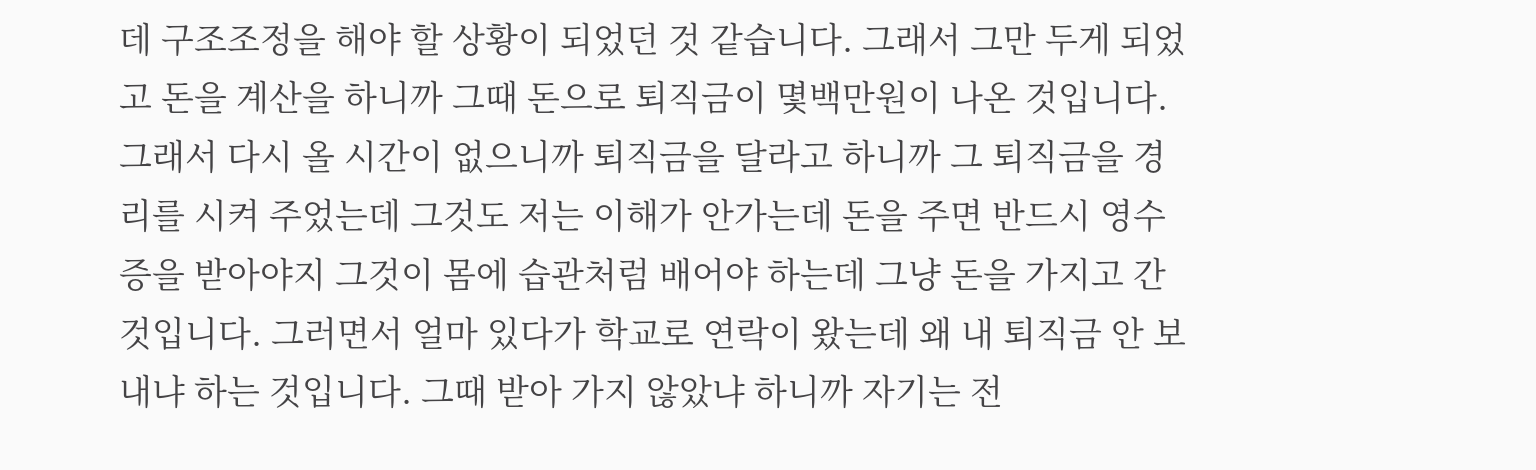데 구조조정을 해야 할 상황이 되었던 것 같습니다. 그래서 그만 두게 되었고 돈을 계산을 하니까 그때 돈으로 퇴직금이 몇백만원이 나온 것입니다. 그래서 다시 올 시간이 없으니까 퇴직금을 달라고 하니까 그 퇴직금을 경리를 시켜 주었는데 그것도 저는 이해가 안가는데 돈을 주면 반드시 영수증을 받아야지 그것이 몸에 습관처럼 배어야 하는데 그냥 돈을 가지고 간 것입니다. 그러면서 얼마 있다가 학교로 연락이 왔는데 왜 내 퇴직금 안 보내냐 하는 것입니다. 그때 받아 가지 않았냐 하니까 자기는 전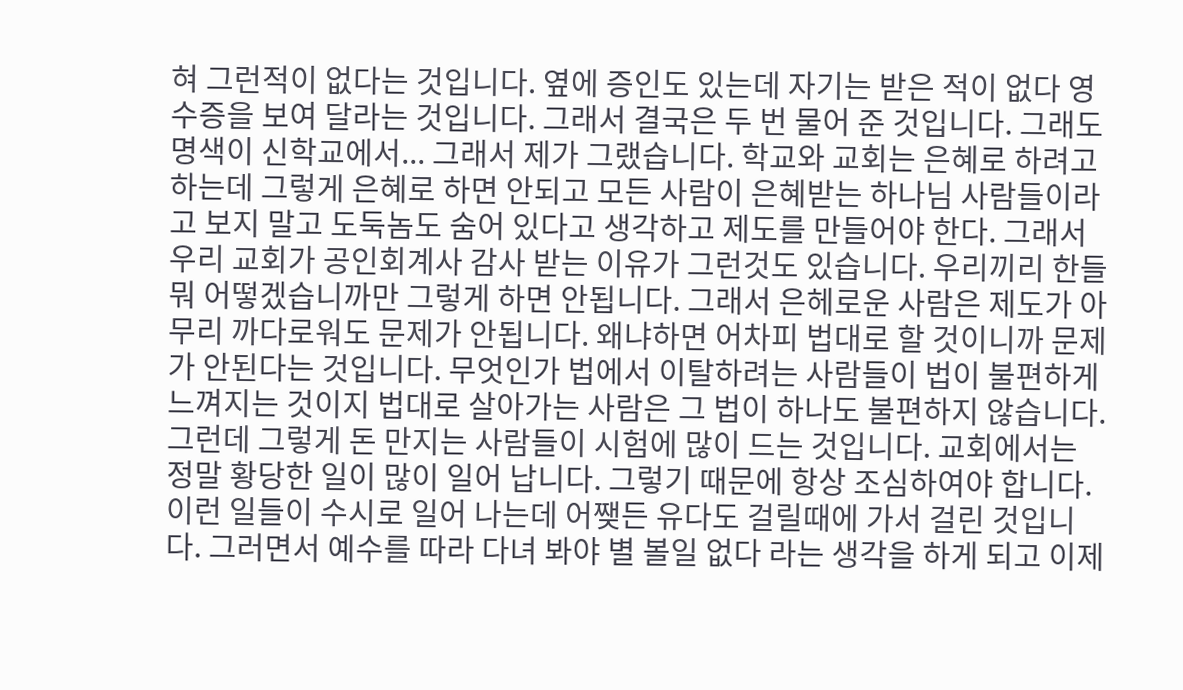혀 그런적이 없다는 것입니다. 옆에 증인도 있는데 자기는 받은 적이 없다 영수증을 보여 달라는 것입니다. 그래서 결국은 두 번 물어 준 것입니다. 그래도 명색이 신학교에서... 그래서 제가 그랬습니다. 학교와 교회는 은혜로 하려고 하는데 그렇게 은혜로 하면 안되고 모든 사람이 은혜받는 하나님 사람들이라고 보지 말고 도둑놈도 숨어 있다고 생각하고 제도를 만들어야 한다. 그래서 우리 교회가 공인회계사 감사 받는 이유가 그런것도 있습니다. 우리끼리 한들 뭐 어떻겠습니까만 그렇게 하면 안됩니다. 그래서 은헤로운 사람은 제도가 아무리 까다로워도 문제가 안됩니다. 왜냐하면 어차피 법대로 할 것이니까 문제가 안된다는 것입니다. 무엇인가 법에서 이탈하려는 사람들이 법이 불편하게 느껴지는 것이지 법대로 살아가는 사람은 그 법이 하나도 불편하지 않습니다. 그런데 그렇게 돈 만지는 사람들이 시험에 많이 드는 것입니다. 교회에서는 정말 황당한 일이 많이 일어 납니다. 그렇기 때문에 항상 조심하여야 합니다. 이런 일들이 수시로 일어 나는데 어쨎든 유다도 걸릴때에 가서 걸린 것입니다. 그러면서 예수를 따라 다녀 봐야 별 볼일 없다 라는 생각을 하게 되고 이제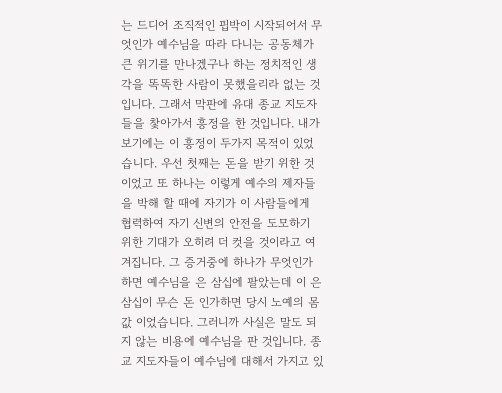는 드디어 조직적인 핍박이 시작되어서 무엇인가 예수님을 따라 다니는 공동체가 큰 위기를 만나겠구나 하는 정치적인 생각을 똑똑한 사람이 못했을리라 없는 것입니다. 그래서 막판에 유대 종교 지도자들을 찿아가서 흥정을 한 것입니다. 내가 보기에는 이 흥정이 두가지 목적이 있었습니다. 우선 첫째는 돈을 받기 위한 것이었고 또 하나는 이렇게 예수의 제자들을 박해 할 때에 자기가 이 사람들에게 협력하여 자기 신변의 안전을 도모하기 위한 기대가 오히려 더 컷을 것이라고 여겨집니다. 그 증거중에 하나가 무엇인가 하면 예수님을 은 삼십에 팔았는데 이 은 삼십이 무슨 돈 인가하면 당시 노예의 몸값 이었습니다. 그러니까 사실은 말도 되지 않는 비용에 예수님을 판 것입니다. 종교 지도자들이 예수님에 대해서 가지고 있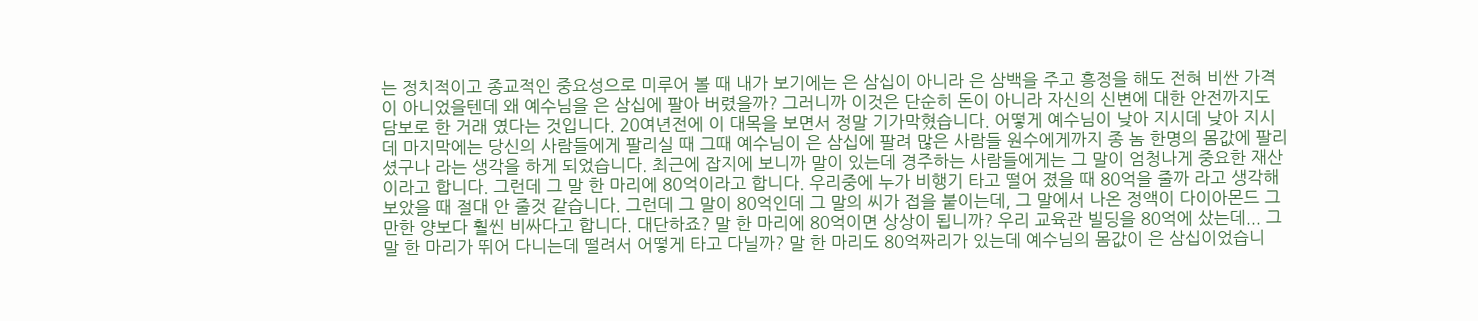는 정치적이고 종교적인 중요성으로 미루어 볼 때 내가 보기에는 은 삼십이 아니라 은 삼백을 주고 흥정을 해도 전혀 비싼 가격이 아니었을텐데 왜 예수님을 은 삼십에 팔아 버렸을까? 그러니까 이것은 단순히 돈이 아니라 자신의 신변에 대한 안전까지도 담보로 한 거래 였다는 것입니다. 20여년전에 이 대목을 보면서 정말 기가막혔습니다. 어떻게 예수님이 낮아 지시데 낮아 지시데 마지막에는 당신의 사람들에게 팔리실 때 그때 예수님이 은 삼십에 팔려 많은 사람들 원수에게까지 종 놈 한명의 몸값에 팔리셨구나 라는 생각을 하게 되었습니다. 최근에 잡지에 보니까 말이 있는데 경주하는 사람들에게는 그 말이 엄청나게 중요한 재산이라고 합니다. 그런데 그 말 한 마리에 80억이라고 합니다. 우리중에 누가 비행기 타고 떨어 졌을 때 80억을 줄까 라고 생각해 보았을 때 절대 안 줄것 같습니다. 그런데 그 말이 80억인데 그 말의 씨가 접을 붙이는데, 그 말에서 나온 정액이 다이아몬드 그 만한 양보다 훨씬 비싸다고 합니다. 대단하죠? 말 한 마리에 80억이면 상상이 됩니까? 우리 교육관 빌딩을 80억에 샀는데... 그 말 한 마리가 뛰어 다니는데 떨려서 어떻게 타고 다닐까? 말 한 마리도 80억짜리가 있는데 예수님의 몸값이 은 삼십이었습니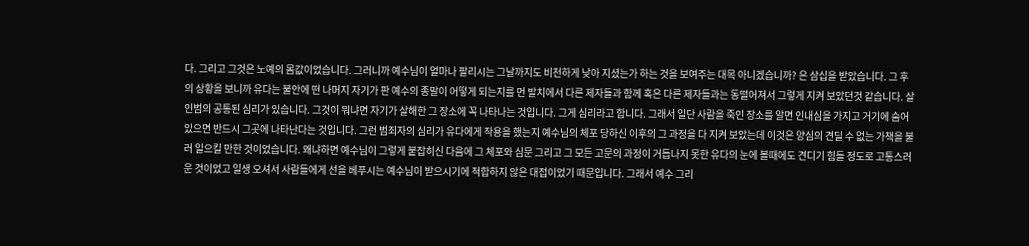다. 그리고 그것은 노예의 몸값이었습니다. 그러니까 예수님이 얼마나 팔리시는 그날까지도 비천하게 낮아 지셨는가 하는 것을 보여주는 대목 아니겠습니까? 은 삼십을 받았습니다. 그 후의 상황을 보니까 유다는 불안에 떤 나머지 자기가 판 예수의 종말이 어떻게 되는지를 먼 발치에서 다른 제자들과 함께 혹은 다른 제자들과는 동떨어져서 그렇게 지켜 보았던것 같습니다. 살인범의 공통된 심리가 있습니다. 그것이 뭐냐면 자기가 살해한 그 장소에 꼭 나타나는 것입니다. 그게 심리라고 합니다. 그래서 일단 사람을 죽인 장소를 알면 인내심을 가지고 거기에 숨어 있으면 반드시 그곳에 나타난다는 것입니다. 그런 범죄자의 심리가 유다에게 작용을 했는지 예수님의 체포 당하신 이후의 그 과정을 다 지켜 보았는데 이것은 양심의 견딜 수 없는 가책을 불러 일으킬 만한 것이었습니다. 왜냐하면 예수님이 그렇게 붙잡히신 다음에 그 체포와 심문 그리고 그 모든 고문의 과정이 거듭나지 못한 유다의 눈에 볼때에도 견디기 힘들 정도로 고통스러운 것이었고 일생 오셔서 사람들에게 선을 베푸시는 예수님이 받으시기에 적합하지 않은 대접이었기 때문입니다. 그래서 예수 그리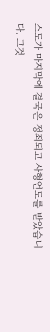스도가 마지막에 결국은 정죄되고 사형언도를 받았습니다. 그것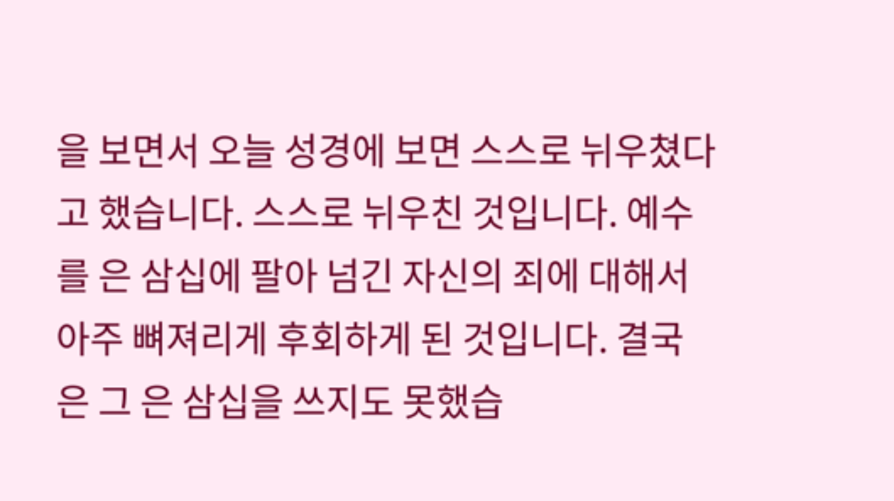을 보면서 오늘 성경에 보면 스스로 뉘우쳤다고 했습니다. 스스로 뉘우친 것입니다. 예수를 은 삼십에 팔아 넘긴 자신의 죄에 대해서 아주 뼈져리게 후회하게 된 것입니다. 결국은 그 은 삼십을 쓰지도 못했습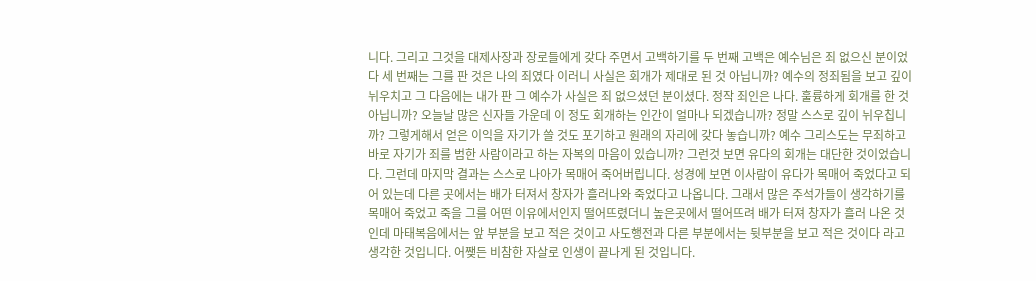니다. 그리고 그것을 대제사장과 장로들에게 갖다 주면서 고백하기를 두 번째 고백은 예수님은 죄 없으신 분이었다 세 번째는 그를 판 것은 나의 죄였다 이러니 사실은 회개가 제대로 된 것 아닙니까? 예수의 정죄됨을 보고 깊이 뉘우치고 그 다음에는 내가 판 그 예수가 사실은 죄 없으셨던 분이셨다. 정작 죄인은 나다. 훌륭하게 회개를 한 것 아닙니까? 오늘날 많은 신자들 가운데 이 정도 회개하는 인간이 얼마나 되겠습니까? 정말 스스로 깊이 뉘우칩니까? 그렇게해서 얻은 이익을 자기가 쓸 것도 포기하고 원래의 자리에 갖다 놓습니까? 예수 그리스도는 무죄하고 바로 자기가 죄를 범한 사람이라고 하는 자복의 마음이 있습니까? 그런것 보면 유다의 회개는 대단한 것이었습니다. 그런데 마지막 결과는 스스로 나아가 목매어 죽어버립니다. 성경에 보면 이사람이 유다가 목매어 죽었다고 되어 있는데 다른 곳에서는 배가 터져서 창자가 흘러나와 죽었다고 나옵니다. 그래서 많은 주석가들이 생각하기를 목매어 죽었고 죽을 그를 어떤 이유에서인지 떨어뜨렸더니 높은곳에서 떨어뜨려 배가 터져 창자가 흘러 나온 것인데 마태복음에서는 앞 부분을 보고 적은 것이고 사도행전과 다른 부분에서는 뒷부분을 보고 적은 것이다 라고 생각한 것입니다. 어쨎든 비참한 자살로 인생이 끝나게 된 것입니다.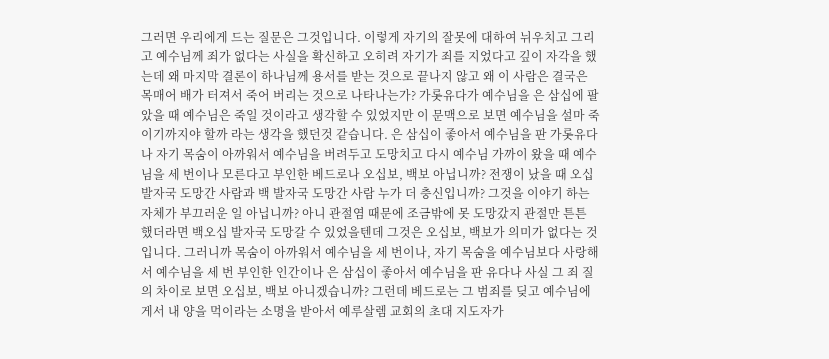그러면 우리에게 드는 질문은 그것입니다. 이렇게 자기의 잘못에 대하여 뉘우치고 그리고 예수님께 죄가 없다는 사실을 확신하고 오히려 자기가 죄를 지었다고 깊이 자각을 했는데 왜 마지막 결론이 하나님께 용서를 받는 것으로 끝나지 않고 왜 이 사람은 결국은 목매어 배가 터져서 죽어 버리는 것으로 나타나는가? 가롯유다가 예수님을 은 삼십에 팔았을 때 예수님은 죽일 것이라고 생각할 수 있었지만 이 문맥으로 보면 예수님을 설마 죽이기까지야 할까 라는 생각을 했던것 같습니다. 은 삼십이 좋아서 예수님을 판 가롯유다나 자기 목숨이 아까워서 예수님을 버려두고 도망치고 다시 예수님 가까이 왔을 때 예수님을 세 번이나 모른다고 부인한 베드로나 오십보, 백보 아닙니까? 전쟁이 났을 때 오십 발자국 도망간 사람과 백 발자국 도망간 사람 누가 더 충신입니까? 그것을 이야기 하는 자체가 부끄러운 일 아닙니까? 아니 관절염 때문에 조금밖에 못 도망갔지 관절만 튼튼 했더라면 백오십 발자국 도망갈 수 있었을텐데 그것은 오십보, 백보가 의미가 없다는 것입니다. 그러니까 목숨이 아까워서 예수님을 세 번이나, 자기 목숨을 예수님보다 사랑해서 예수님을 세 번 부인한 인간이나 은 삼십이 좋아서 예수님을 판 유다나 사실 그 죄 질의 차이로 보면 오십보, 백보 아니겠습니까? 그런데 베드로는 그 범죄를 딪고 예수님에게서 내 양을 먹이라는 소명을 받아서 예루살렘 교회의 초대 지도자가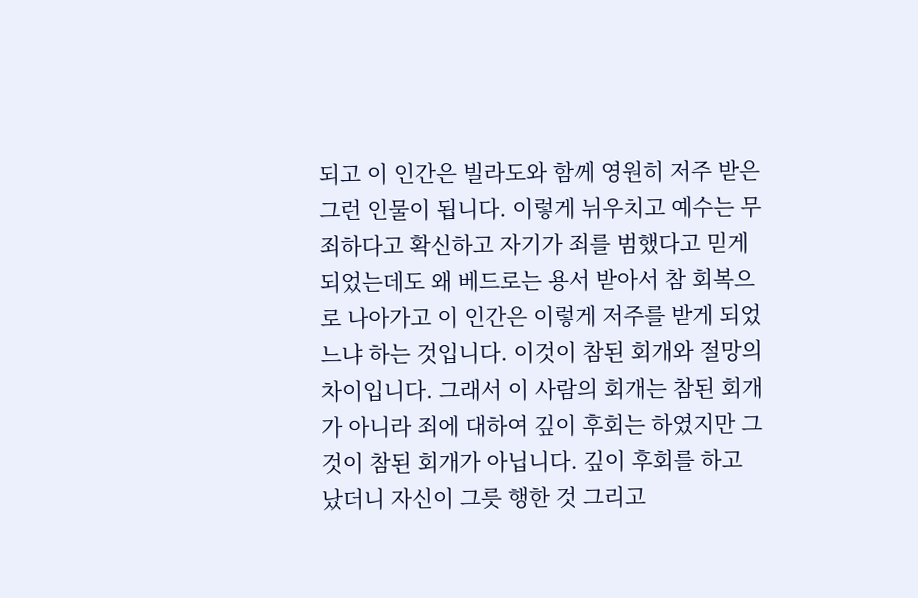되고 이 인간은 빌라도와 함께 영원히 저주 받은 그런 인물이 됩니다. 이렇게 뉘우치고 예수는 무죄하다고 확신하고 자기가 죄를 범했다고 믿게 되었는데도 왜 베드로는 용서 받아서 참 회복으로 나아가고 이 인간은 이렇게 저주를 받게 되었느냐 하는 것입니다. 이것이 참된 회개와 절망의 차이입니다. 그래서 이 사람의 회개는 참된 회개가 아니라 죄에 대하여 깊이 후회는 하였지만 그것이 참된 회개가 아닙니다. 깊이 후회를 하고 났더니 자신이 그릇 행한 것 그리고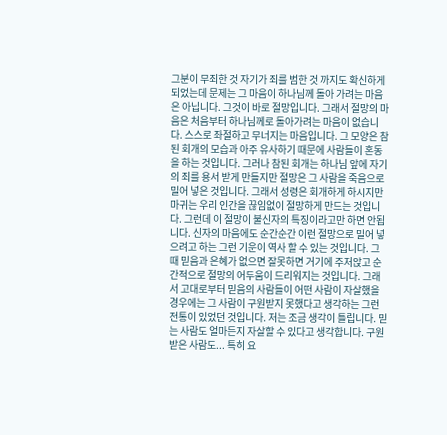그분이 무죄한 것 자기가 죄를 범한 것 까지도 확신하게 되었는데 문제는 그 마음이 하나님께 돌아 가려는 마음은 아닙니다. 그것이 바로 절망입니다. 그래서 절망의 마음은 처음부터 하나님께로 돌아가려는 마음이 없습니다. 스스로 좌절하고 무너지는 마음입니다. 그 모양은 참된 회개의 모습과 아주 유사하기 때문에 사람들이 혼동을 하는 것입니다. 그러나 참된 회개는 하나님 앞에 자기의 죄를 용서 받게 만들지만 절망은 그 사람을 죽음으로 밀어 넣은 것입니다. 그래서 성령은 회개하게 하시지만 마귀는 우리 인간을 끊임없이 절망하게 만드는 것입니다. 그런데 이 절망이 불신자의 특징이라고만 하면 안됩니다. 신자의 마음에도 순간순간 이런 절망으로 밀어 넣으려고 하는 그런 기운이 역사 할 수 있는 것입니다. 그때 믿음과 은혜가 없으면 잘못하면 거기에 주저앉고 순간적으로 절망의 어두움이 드리워지는 것입니다. 그래서 고대로부터 믿음의 사람들이 어떤 사람이 자살했을 경우에는 그 사람이 구원받지 못했다고 생각하는 그런 전통이 있었던 것입니다. 저는 조금 생각이 틀립니다. 믿는 사람도 얼마든지 자살할 수 있다고 생각합니다. 구원받은 사람도... 특히 요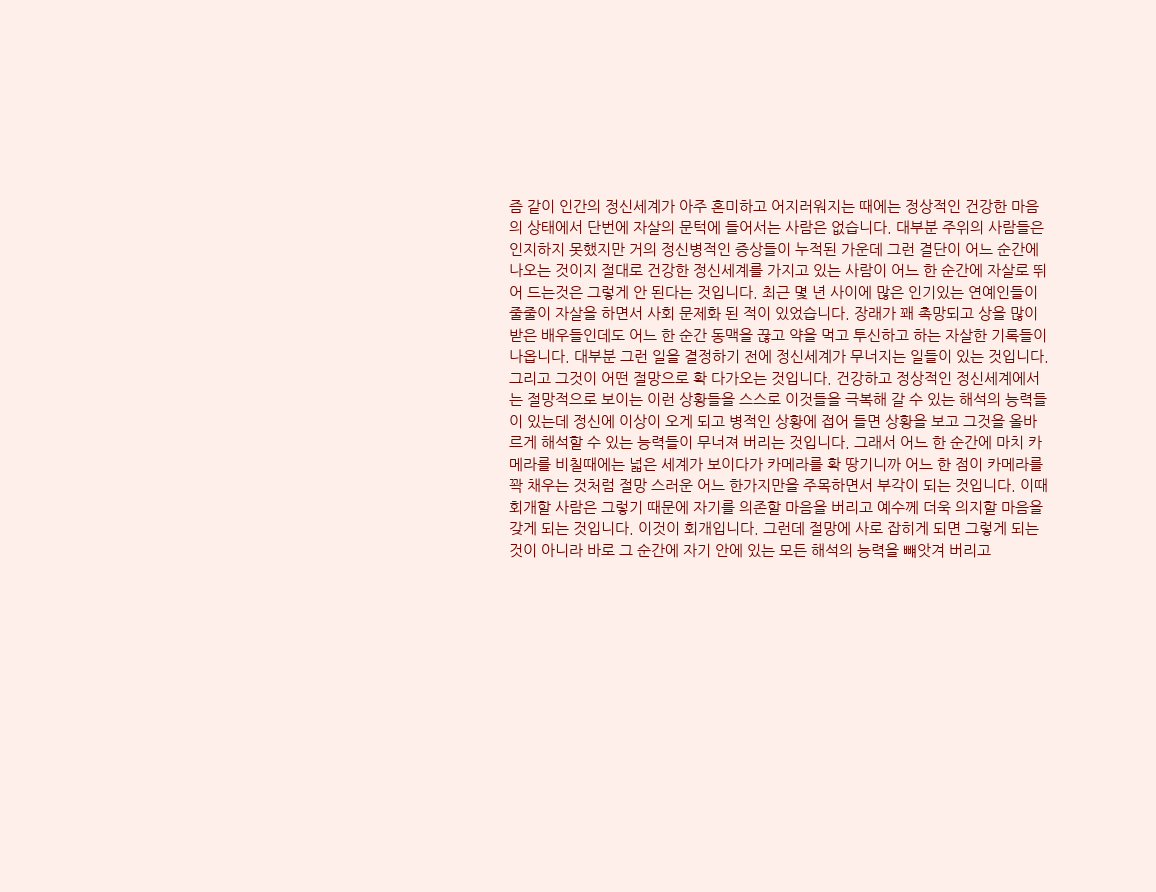즘 같이 인간의 정신세계가 아주 혼미하고 어지러워지는 때에는 정상적인 건강한 마음의 상태에서 단번에 자살의 문턱에 들어서는 사람은 없습니다. 대부분 주위의 사람들은 인지하지 못했지만 거의 정신병적인 증상들이 누적된 가운데 그런 결단이 어느 순간에 나오는 것이지 절대로 건강한 정신세계를 가지고 있는 사람이 어느 한 순간에 자살로 뛰어 드는것은 그렇게 안 된다는 것입니다. 최근 몇 년 사이에 많은 인기있는 연예인들이 줄줄이 자살을 하면서 사회 문제화 된 적이 있었습니다. 장래가 꽤 촉망되고 상을 많이 받은 배우들인데도 어느 한 순간 동맥을 끊고 약을 먹고 투신하고 하는 자살한 기록들이 나옵니다. 대부분 그런 일을 결정하기 전에 정신세계가 무너지는 일들이 있는 것입니다. 그리고 그것이 어떤 절망으로 확 다가오는 것입니다. 건강하고 정상적인 정신세계에서는 절망적으로 보이는 이런 상황들을 스스로 이것들을 극복해 갈 수 있는 해석의 능력들이 있는데 정신에 이상이 오게 되고 병적인 상황에 접어 들면 상황을 보고 그것을 올바르게 해석할 수 있는 능력들이 무너져 버리는 것입니다. 그래서 어느 한 순간에 마치 카메라를 비칠때에는 넓은 세계가 보이다가 카메라를 확 땅기니까 어느 한 점이 카메라를 꽉 채우는 것처럼 절망 스러운 어느 한가지만을 주목하면서 부각이 되는 것입니다. 이때 회개할 사람은 그렇기 때문에 자기를 의존할 마음을 버리고 예수께 더욱 의지할 마음을 갖게 되는 것입니다. 이것이 회개입니다. 그런데 절망에 사로 잡히게 되면 그렇게 되는 것이 아니라 바로 그 순간에 자기 안에 있는 모든 해석의 능력을 뺴앗겨 버리고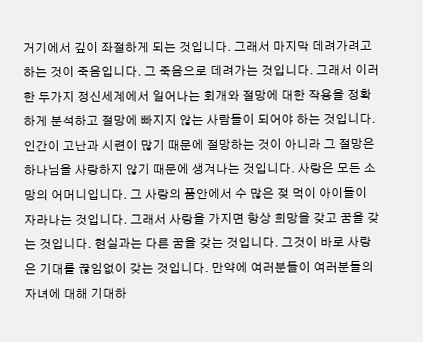거기에서 깊이 좌절하게 되는 것입니다. 그래서 마지막 데려가려고 하는 것이 죽음입니다. 그 죽음으로 데려가는 것입니다. 그래서 이러한 두가지 정신세계에서 일어나는 회개와 절망에 대한 작용을 정확하게 분석하고 절망에 빠지지 않는 사람들이 되어야 하는 것입니다.
인간이 고난과 시련이 많기 때문에 절망하는 것이 아니라 그 절망은 하나님을 사랑하지 않기 때문에 생겨나는 것입니다. 사랑은 모든 소망의 어머니입니다. 그 사랑의 품안에서 수 많은 젖 먹이 아이들이 자라나는 것입니다. 그래서 사랑을 가지면 항상 희망을 갖고 꿈을 갖는 것입니다. 현실과는 다른 꿈을 갖는 것입니다. 그것이 바로 사랑은 기대를 끊임없이 갖는 것입니다. 만약에 여러분들이 여러분들의 자녀에 대해 기대하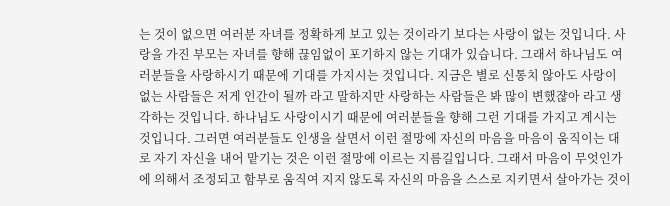는 것이 없으면 여러분 자녀를 정확하게 보고 있는 것이라기 보다는 사랑이 없는 것입니다. 사랑을 가진 부모는 자녀를 향해 끊임없이 포기하지 않는 기대가 있습니다. 그래서 하나님도 여러분들을 사랑하시기 때문에 기대를 가지시는 것입니다. 지금은 별로 신통치 않아도 사랑이 없는 사람들은 저게 인간이 될까 라고 말하지만 사랑하는 사람들은 봐 많이 변했쟎아 라고 생각하는 것입니다. 하나님도 사랑이시기 때문에 여러분들을 향해 그런 기대를 가지고 계시는 것입니다. 그러면 여러분들도 인생을 살면서 이런 절망에 자신의 마음을 마음이 움직이는 대로 자기 자신을 내어 맡기는 것은 이런 절망에 이르는 지름길입니다. 그래서 마음이 무엇인가에 의해서 조정되고 함부로 움직여 지지 않도록 자신의 마음을 스스로 지키면서 살아가는 것이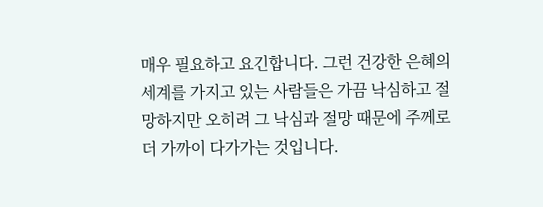매우 필요하고 요긴합니다. 그런 건강한 은혜의 세계를 가지고 있는 사람들은 가끔 낙심하고 절망하지만 오히려 그 낙심과 절망 때문에 주께로 더 가까이 다가가는 것입니다.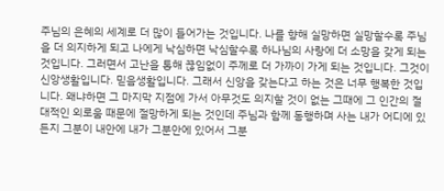주님의 은혜의 세계로 더 많이 들어가는 것입니다. 나를 향해 실망하면 실망할수록 주님을 더 의지하게 되고 나에게 낙심하면 낙심할수록 하나님의 사랑에 더 소망을 갖게 되는 것입니다. 그러면서 고난을 통해 끊임없이 주께로 더 가까이 가게 되는 것입니다. 그것이 신앙생활입니다. 믿음생활입니다. 그래서 신앙을 갖는다고 하는 것은 너무 행복한 것입니다. 왜냐하면 그 마지막 지점에 가서 아무것도 의지할 것이 없는 그때에 그 인간의 절대적인 외로움 때문에 절망하게 되는 것인데 주님과 함께 동행하며 사는 내가 어디에 있든지 그분이 내안에 내가 그분안에 있어서 그분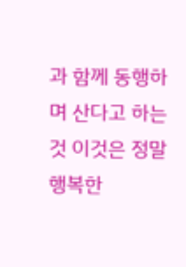과 함께 동행하며 산다고 하는 것 이것은 정말 행복한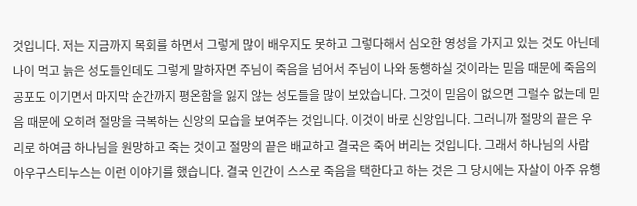것입니다. 저는 지금까지 목회를 하면서 그렇게 많이 배우지도 못하고 그렇다해서 심오한 영성을 가지고 있는 것도 아닌데 나이 먹고 늙은 성도들인데도 그렇게 말하자면 주님이 죽음을 넘어서 주님이 나와 동행하실 것이라는 믿음 때문에 죽음의 공포도 이기면서 마지막 순간까지 평온함을 잃지 않는 성도들을 많이 보았습니다. 그것이 믿음이 없으면 그럴수 없는데 믿음 때문에 오히려 절망을 극복하는 신앙의 모습을 보여주는 것입니다. 이것이 바로 신앙입니다. 그러니까 절망의 끝은 우리로 하여금 하나님을 원망하고 죽는 것이고 절망의 끝은 배교하고 결국은 죽어 버리는 것입니다. 그래서 하나님의 사람 아우구스티누스는 이런 이야기를 했습니다. 결국 인간이 스스로 죽음을 택한다고 하는 것은 그 당시에는 자살이 아주 유행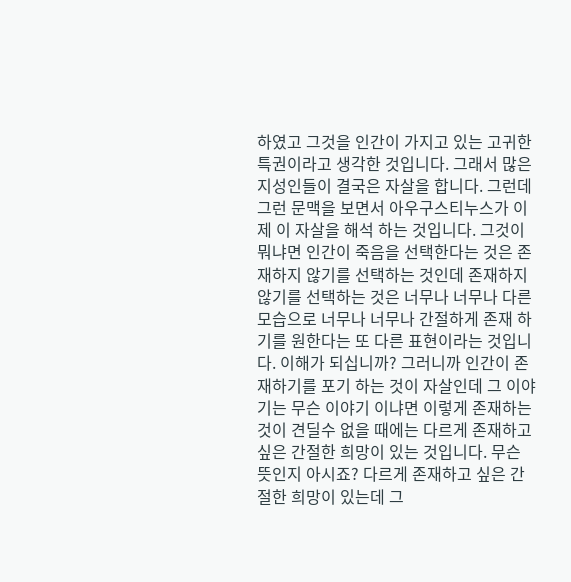하였고 그것을 인간이 가지고 있는 고귀한 특권이라고 생각한 것입니다. 그래서 많은 지성인들이 결국은 자살을 합니다. 그런데 그런 문맥을 보면서 아우구스티누스가 이제 이 자살을 해석 하는 것입니다. 그것이 뭐냐면 인간이 죽음을 선택한다는 것은 존재하지 않기를 선택하는 것인데 존재하지 않기를 선택하는 것은 너무나 너무나 다른 모습으로 너무나 너무나 간절하게 존재 하기를 원한다는 또 다른 표현이라는 것입니다. 이해가 되십니까? 그러니까 인간이 존재하기를 포기 하는 것이 자살인데 그 이야기는 무슨 이야기 이냐면 이렇게 존재하는 것이 견딜수 없을 때에는 다르게 존재하고 싶은 간절한 희망이 있는 것입니다. 무슨 뜻인지 아시죠? 다르게 존재하고 싶은 간절한 희망이 있는데 그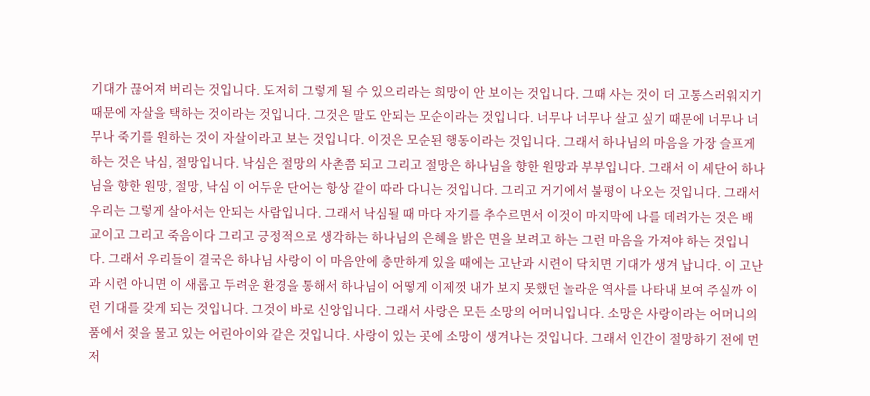기대가 끊어져 버리는 것입니다. 도저히 그렇게 될 수 있으리라는 희망이 안 보이는 것입니다. 그때 사는 것이 더 고통스러워지기 때문에 자살을 택하는 것이라는 것입니다. 그것은 말도 안되는 모순이라는 것입니다. 너무나 너무나 살고 싶기 때문에 너무나 너무나 죽기를 원하는 것이 자살이라고 보는 것입니다. 이것은 모순된 행동이라는 것입니다. 그래서 하나님의 마음을 가장 슬프게 하는 것은 낙심, 절망입니다. 낙심은 절망의 사촌쯤 되고 그리고 절망은 하나님을 향한 원망과 부부입니다. 그래서 이 세단어 하나님을 향한 원망, 절망, 낙심 이 어두운 단어는 항상 같이 따라 다니는 것입니다. 그리고 거기에서 불평이 나오는 것입니다. 그래서 우리는 그렇게 살아서는 안되는 사람입니다. 그래서 낙심될 때 마다 자기를 추수르면서 이것이 마지막에 나를 데려가는 것은 배교이고 그리고 죽음이다 그리고 긍정적으로 생각하는 하나님의 은혜을 밝은 면을 보려고 하는 그런 마음을 가져야 하는 것입니다. 그래서 우리들이 결국은 하나님 사랑이 이 마음안에 충만하게 있을 때에는 고난과 시련이 닥치면 기대가 생겨 납니다. 이 고난과 시련 아니면 이 새롭고 두려운 환경을 통해서 하나님이 어떻게 이제껏 내가 보지 못했던 놀라운 역사를 나타내 보여 주실까 이런 기대를 갖게 되는 것입니다. 그것이 바로 신앙입니다. 그래서 사랑은 모든 소망의 어머니입니다. 소망은 사랑이라는 어머니의 품에서 젖을 물고 있는 어린아이와 같은 것입니다. 사랑이 있는 곳에 소망이 생겨나는 것입니다. 그래서 인간이 절망하기 전에 먼저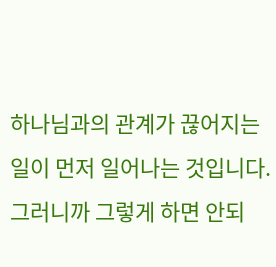하나님과의 관계가 끊어지는 일이 먼저 일어나는 것입니다. 그러니까 그렇게 하면 안되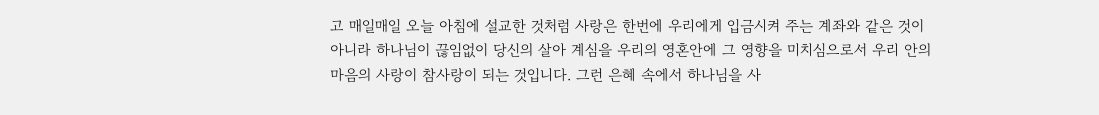고 매일매일 오늘 아침에 설교한 것처럼 사랑은 한번에 우리에게 입금시켜 주는 계좌와 같은 것이 아니라 하나님이 끊임없이 당신의 살아 계심을 우리의 영혼안에 그 영향을 미치심으로서 우리 안의 마음의 사랑이 참사랑이 되는 것입니다. 그런 은혜 속에서 하나님을 사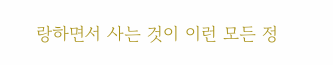랑하면서 사는 것이 이런 모든 정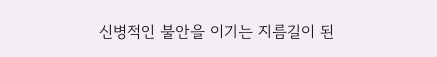신병적인 불안을 이기는 지름길이 된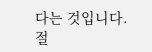다는 것입니다.
절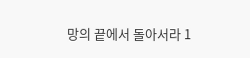망의 끝에서 돌아서라 1